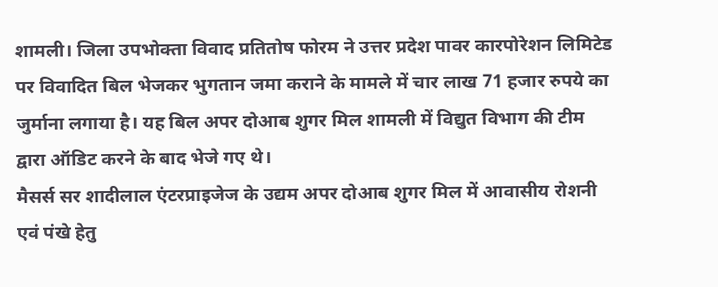शामली। जिला उपभोक्ता विवाद प्रतितोष फोरम ने उत्तर प्रदेश पावर कारपोरेशन लिमिटेड पर विवादित बिल भेजकर भुगतान जमा कराने के मामले में चार लाख 71 हजार रुपये का जुर्माना लगाया है। यह बिल अपर दोआब शुगर मिल शामली में विद्युत विभाग की टीम द्वारा ऑडिट करने के बाद भेजे गए थे।
मैसर्स सर शादीलाल एंटरप्राइजेज के उद्यम अपर दोआब शुगर मिल में आवासीय रोशनी एवं पंखे हेतु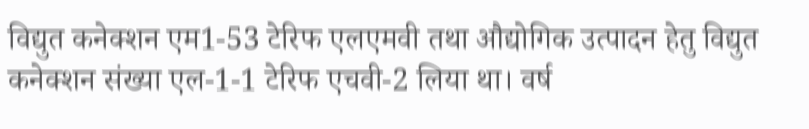विद्युत कनेक्शन एम1-53 टेरिफ एलएमवी तथा औद्योगिक उत्पादन हेतु विद्युत कनेक्शन संख्या एल-1-1 टेरिफ एचवी-2 लिया था। वर्ष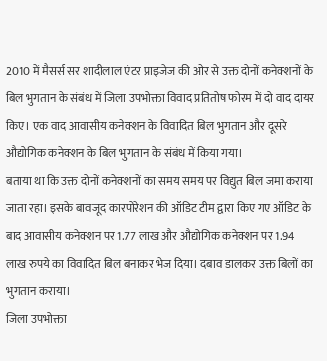2010 में मैसर्स सर शादीलाल एंटर प्राइजेज की ओर से उक्त दोनों कनेक्शनों के बिल भुगतान के संबंध में जिला उपभोक्ता विवाद प्रतितोष फोरम में दो वाद दायर किए। एक वाद आवासीय कनेक्शन के विवादित बिल भुगतान और दूसरे औद्योगिक कनेक्शन के बिल भुगतान के संबंध में किया गया।
बताया था कि उक्त दोनों कनेक्शनों का समय समय पर विद्युत बिल जमा कराया जाता रहा। इसके बावजूद कारपोरेशन की ऑडिट टीम द्वारा किए गए ऑडिट के बाद आवासीय कनेक्शन पर 1.77 लाख और औद्योगिक कनेक्शन पर 1.94 लाख रुपये का विवादित बिल बनाकर भेज दिया। दबाव डालकर उक्त बिलों का भुगतान कराया।
जिला उपभोक्ता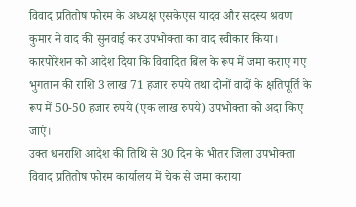विवाद प्रतितोष फोरम के अध्यक्ष एसकेएस यादव और सदस्य श्रवण कुमार ने वाद की सुनवाई कर उपभोक्ता का वाद स्वीकार किया। कारपोरेशन को आदेश दिया कि विवादित बिल के रूप में जमा कराए गए भुगतान की राशि 3 लाख 71 हजार रुपये तथा दोनों वादों के क्षतिपूर्ति के रूप में 50-50 हजार रुपये (एक लाख रुपये) उपभोक्ता को अदा किए जाएं।
उक्त धनराशि आदेश की तिथि से 30 दिन के भीतर जिला उपभोक्ता विवाद प्रतितोष फोरम कार्यालय में चेक से जमा कराया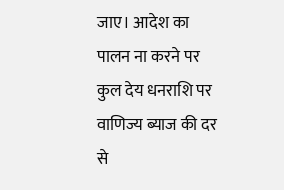जाए। आदेश का पालन ना करने पर कुल देय धनराशि पर वाणिज्य ब्याज की दर से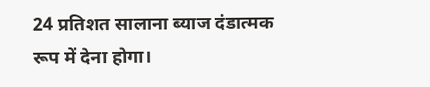24 प्रतिशत सालाना ब्याज दंडात्मक रूप में देना होगा।